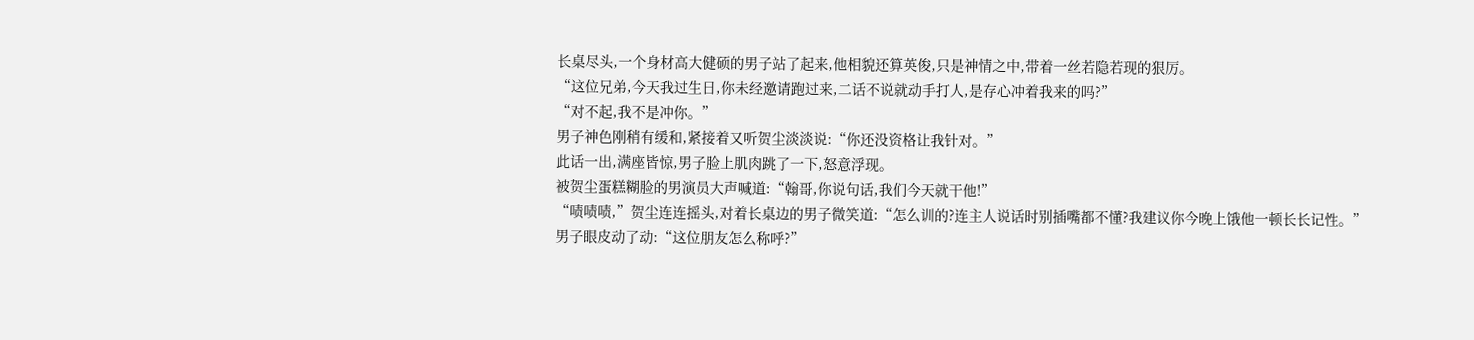长桌尽头,一个身材高大健硕的男子站了起来,他相貌还算英俊,只是神情之中,带着一丝若隐若现的狠厉。
“这位兄弟,今天我过生日,你未经邀请跑过来,二话不说就动手打人,是存心冲着我来的吗?”
“对不起,我不是冲你。”
男子神色刚稍有缓和,紧接着又听贺尘淡淡说:“你还没资格让我针对。”
此话一出,满座皆惊,男子脸上肌肉跳了一下,怒意浮现。
被贺尘蛋糕糊脸的男演员大声喊道:“翰哥,你说句话,我们今天就干他!”
“啧啧啧,”贺尘连连摇头,对着长桌边的男子微笑道:“怎么训的?连主人说话时别插嘴都不懂?我建议你今晚上饿他一顿长长记性。”
男子眼皮动了动:“这位朋友怎么称呼?”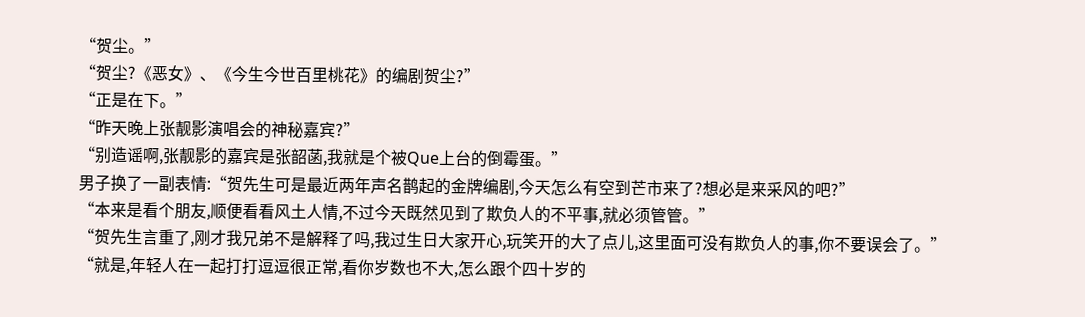“贺尘。”
“贺尘?《恶女》、《今生今世百里桃花》的编剧贺尘?”
“正是在下。”
“昨天晚上张靓影演唱会的神秘嘉宾?”
“别造谣啊,张靓影的嘉宾是张韶菡,我就是个被Que上台的倒霉蛋。”
男子换了一副表情:“贺先生可是最近两年声名鹊起的金牌编剧,今天怎么有空到芒市来了?想必是来采风的吧?”
“本来是看个朋友,顺便看看风土人情,不过今天既然见到了欺负人的不平事,就必须管管。”
“贺先生言重了,刚才我兄弟不是解释了吗,我过生日大家开心,玩笑开的大了点儿,这里面可没有欺负人的事,你不要误会了。”
“就是,年轻人在一起打打逗逗很正常,看你岁数也不大,怎么跟个四十岁的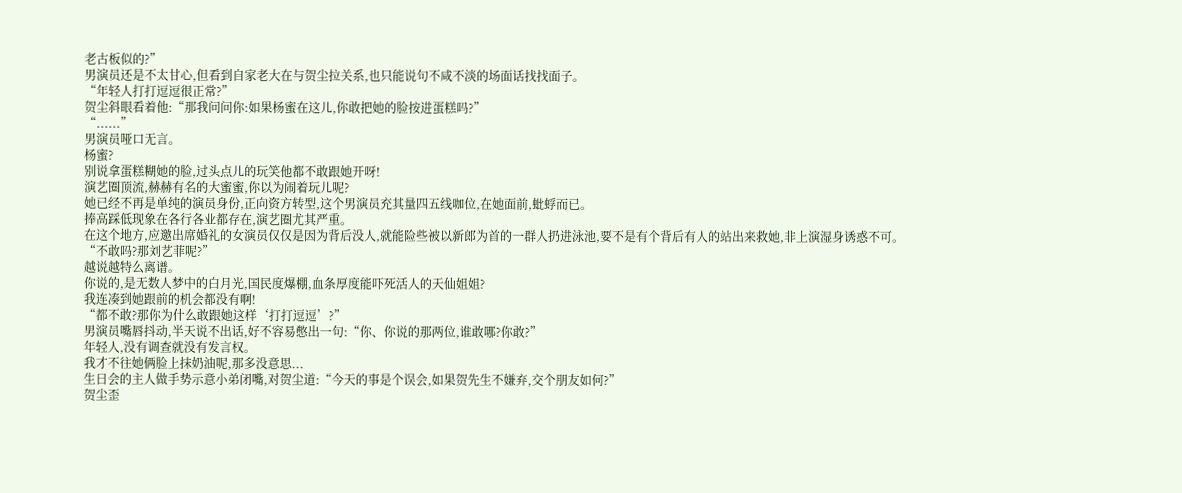老古板似的?”
男演员还是不太甘心,但看到自家老大在与贺尘拉关系,也只能说句不咸不淡的场面话找找面子。
“年轻人打打逗逗很正常?”
贺尘斜眼看着他:“那我问问你:如果杨蜜在这儿,你敢把她的脸按进蛋糕吗?”
“......”
男演员哑口无言。
杨蜜?
别说拿蛋糕糊她的脸,过头点儿的玩笑他都不敢跟她开呀!
演艺圈顶流,赫赫有名的大蜜蜜,你以为闹着玩儿呢?
她已经不再是单纯的演员身份,正向资方转型,这个男演员充其量四五线咖位,在她面前,蚍蜉而已。
捧高踩低现象在各行各业都存在,演艺圈尤其严重。
在这个地方,应邀出席婚礼的女演员仅仅是因为背后没人,就能险些被以新郎为首的一群人扔进泳池,要不是有个背后有人的站出来救她,非上演湿身诱惑不可。
“不敢吗?那刘艺菲呢?”
越说越特么离谱。
你说的,是无数人梦中的白月光,国民度爆棚,血条厚度能吓死活人的天仙姐姐?
我连凑到她跟前的机会都没有啊!
“都不敢?那你为什么敢跟她这样‘打打逗逗’?”
男演员嘴唇抖动,半天说不出话,好不容易憋出一句:“你、你说的那两位,谁敢哪?你敢?”
年轻人,没有调查就没有发言权。
我才不往她俩脸上抹奶油呢,那多没意思...
生日会的主人做手势示意小弟闭嘴,对贺尘道:“今天的事是个误会,如果贺先生不嫌弃,交个朋友如何?”
贺尘歪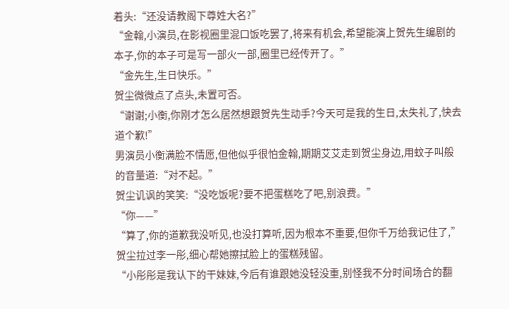着头:“还没请教阁下尊姓大名?”
“金翰,小演员,在影视圈里混口饭吃罢了,将来有机会,希望能演上贺先生编剧的本子,你的本子可是写一部火一部,圈里已经传开了。”
“金先生,生日快乐。”
贺尘微微点了点头,未置可否。
“谢谢;小衡,你刚才怎么居然想跟贺先生动手?今天可是我的生日,太失礼了,快去道个歉!”
男演员小衡满脸不情愿,但他似乎很怕金翰,期期艾艾走到贺尘身边,用蚊子叫般的音量道:“对不起。”
贺尘讥讽的笑笑:“没吃饭呢?要不把蛋糕吃了吧,别浪费。”
“你——”
“算了,你的道歉我没听见,也没打算听,因为根本不重要,但你千万给我记住了,”
贺尘拉过李一彤,细心帮她擦拭脸上的蛋糕残留。
“小彤彤是我认下的干妹妹,今后有谁跟她没轻没重,别怪我不分时间场合的翻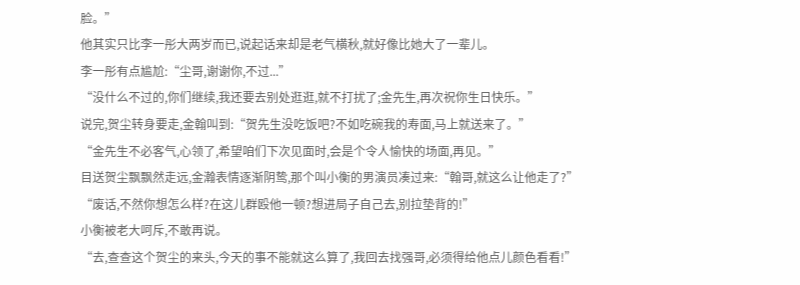脸。”
他其实只比李一彤大两岁而已,说起话来却是老气横秋,就好像比她大了一辈儿。
李一彤有点尴尬:“尘哥,谢谢你,不过...”
“没什么不过的,你们继续,我还要去别处逛逛,就不打扰了;金先生,再次祝你生日快乐。”
说完,贺尘转身要走,金翰叫到:“贺先生没吃饭吧?不如吃碗我的寿面,马上就送来了。”
“金先生不必客气,心领了,希望咱们下次见面时,会是个令人愉快的场面,再见。”
目送贺尘飘飘然走远,金瀚表情逐渐阴鸷,那个叫小衡的男演员凑过来:“翰哥,就这么让他走了?”
“废话,不然你想怎么样?在这儿群殴他一顿?想进局子自己去,别拉垫背的!”
小衡被老大呵斥,不敢再说。
“去,查查这个贺尘的来头,今天的事不能就这么算了,我回去找强哥,必须得给他点儿颜色看看!”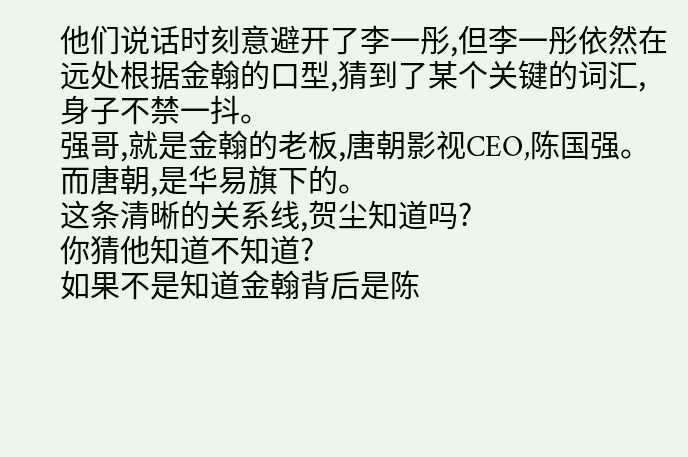他们说话时刻意避开了李一彤,但李一彤依然在远处根据金翰的口型,猜到了某个关键的词汇,身子不禁一抖。
强哥,就是金翰的老板,唐朝影视CEO,陈国强。
而唐朝,是华易旗下的。
这条清晰的关系线,贺尘知道吗?
你猜他知道不知道?
如果不是知道金翰背后是陈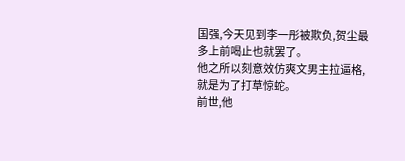国强,今天见到李一彤被欺负,贺尘最多上前喝止也就罢了。
他之所以刻意效仿爽文男主拉逼格,就是为了打草惊蛇。
前世,他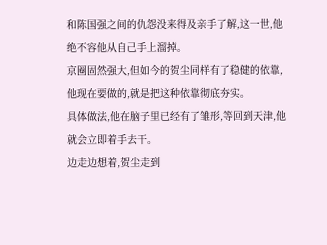和陈国强之间的仇怨没来得及亲手了解,这一世,他绝不容他从自己手上溜掉。
京圈固然强大,但如今的贺尘同样有了稳健的依靠,他现在要做的,就是把这种依靠彻底夯实。
具体做法,他在脑子里已经有了雏形,等回到天津,他就会立即着手去干。
边走边想着,贺尘走到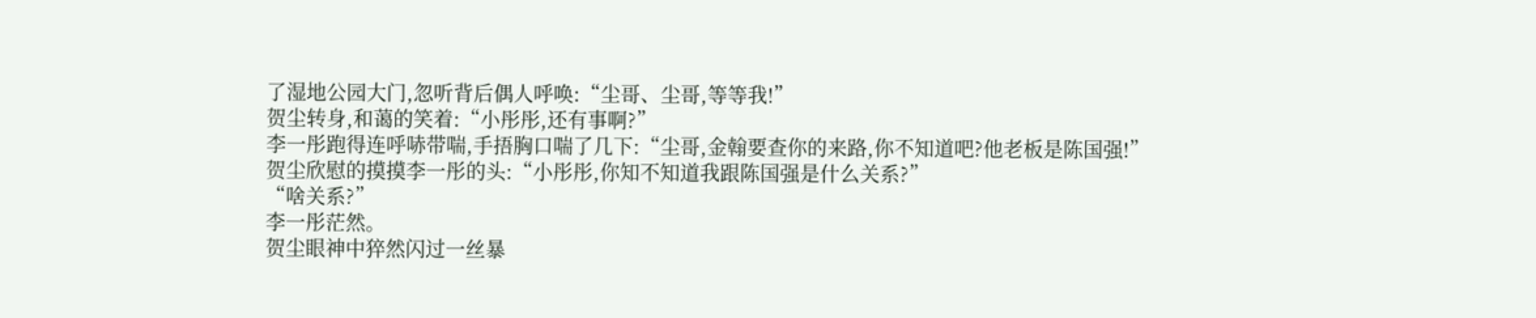了湿地公园大门,忽听背后偶人呼唤:“尘哥、尘哥,等等我!”
贺尘转身,和蔼的笑着:“小彤彤,还有事啊?”
李一彤跑得连呼哧带喘,手捂胸口喘了几下:“尘哥,金翰要查你的来路,你不知道吧?他老板是陈国强!”
贺尘欣慰的摸摸李一彤的头:“小彤彤,你知不知道我跟陈国强是什么关系?”
“啥关系?”
李一彤茫然。
贺尘眼神中猝然闪过一丝暴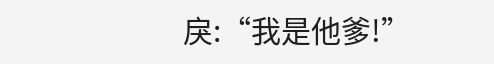戾:“我是他爹!”